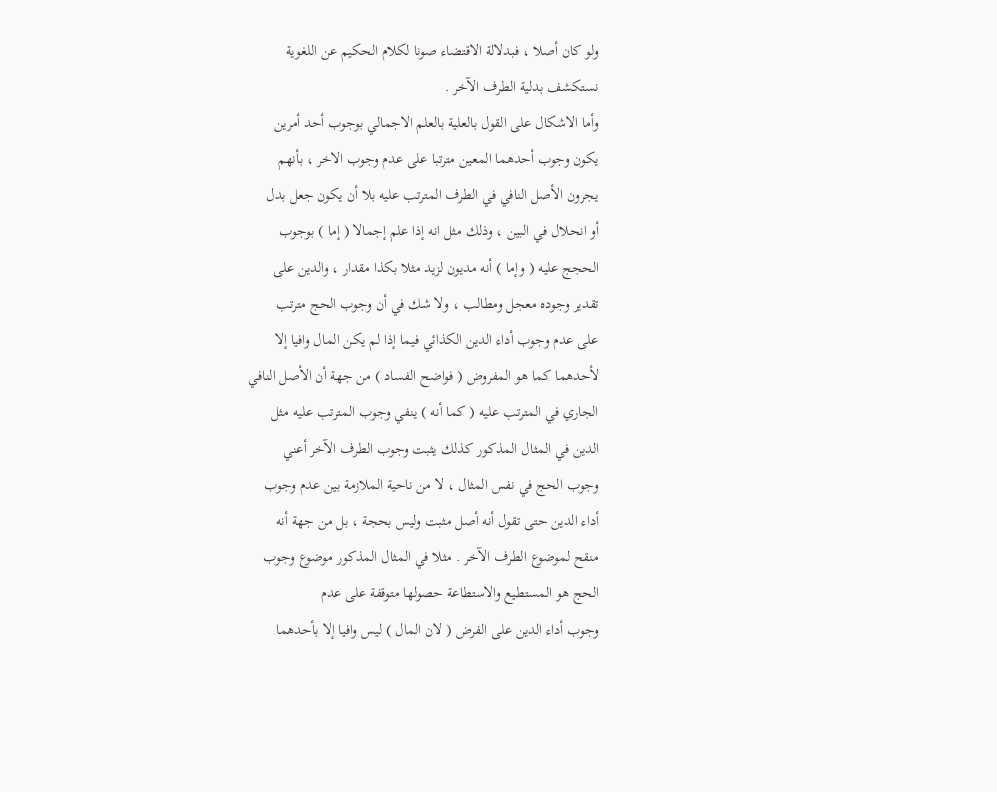ولو كان أصلا ، فبدلالة الاقتضاء صونا لكلام الحكيم عن اللغوية
نستكشف بدلية الطرف الآخر .
وأما الاشكال على القول بالعلية بالعلم الاجمالي بوجوب أحد أمرين
يكون وجوب أحدهما المعين مترتبا على عدم وجوب الاخر ، بأنهم
يجرون الأصل النافي في الطرف المترتب عليه بلا أن يكون جعل بدل
أو انحلال في البين ، وذلك مثل انه إذا علم إجمالا ( إما ) بوجوب
الحجج عليه ( وإما ) أنه مديون لزيد مثلا بكذا مقدار ، والدين على
تقدير وجوده معجل ومطالب ، ولا شك في أن وجوب الحج مترتب
على عدم وجوب أداء الدين الكذائي فيما إذا لم يكن المال وافيا إلا
لأحدهما كما هو المفروض ( فواضح الفساد ) من جهة أن الأصل النافي
الجاري في المترتب عليه ( كما أنه ) ينفي وجوب المترتب عليه مثل
الدين في المثال المذكور كذلك يثبت وجوب الطرف الآخر أعني
وجوب الحج في نفس المثال ، لا من ناحية الملازمة بين عدم وجوب
أداء الدين حتى تقول أنه أصل مثبت وليس بحجة ، بل من جهة أنه
منقح لموضوع الطرف الآخر . مثلا في المثال المذكور موضوع وجوب
الحج هو المستطيع والاستطاعة حصولها متوقفة على عدم
وجوب أداء الدين على الفرض ( لان المال ) ليس وافيا إلا بأحدهما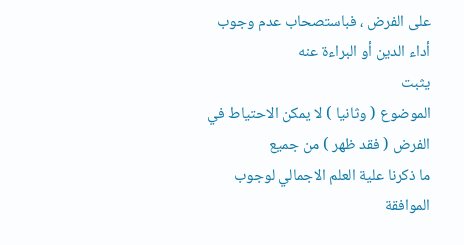على الفرض ، فباستصحاب عدم وجوب أداء الدين أو البراءة عنه
يثبت
الموضوع ( وثانيا ) لا يمكن الاحتياط في الفرض ( فقد ظهر ) من جميع
ما ذكرنا علية العلم الاجمالي لوجوب الموافقة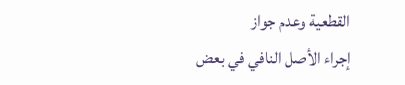القطعية وعدم جواز
إجراء الأصل النافي في بعض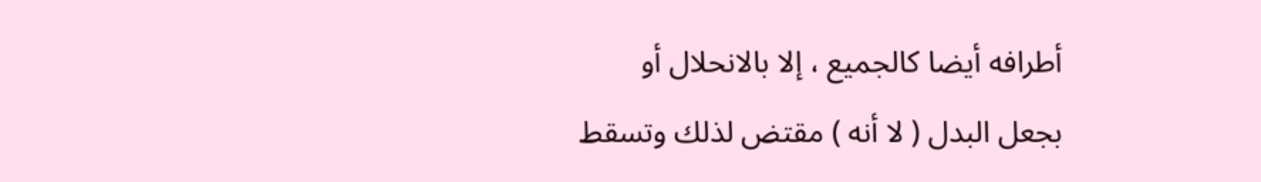أطرافه أيضا كالجميع ، إلا بالانحلال أو
بجعل البدل ( لا أنه ) مقتض لذلك وتسقط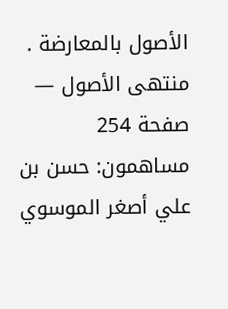الأصول بالمعارضة .
منتهى الأصول — صفحة 254
مساهمون: حسن بن علي أصغر الموسوي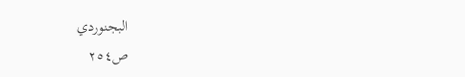البجنوردي
ص٢٥٤